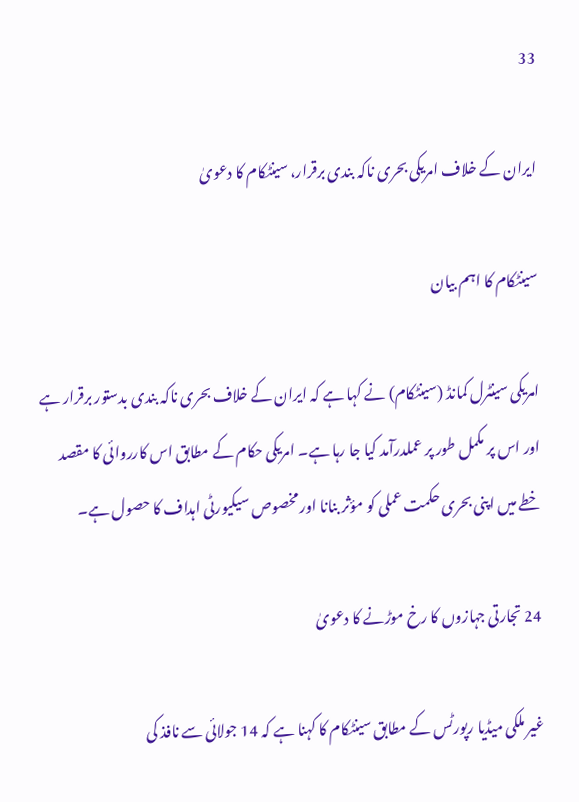33

ایران کے خلاف امریکی بحری ناکہ بندی برقرار، سینٹکام کا دعویٰ

سینٹکام کا اہم بیان

امریکی سینٹرل کمانڈ (سینٹکام) نے کہا ہے کہ ایران کے خلاف بحری ناکہ بندی بدستور برقرار ہے اور اس پر مکمل طور پر عملدرآمد کیا جا رہا ہے۔ امریکی حکام کے مطابق اس کارروائی کا مقصد خطے میں اپنی بحری حکمت عملی کو مؤثر بنانا اور مخصوص سیکیورٹی اہداف کا حصول ہے۔

24 تجارتی جہازوں کا رخ موڑنے کا دعویٰ

غیر ملکی میڈیا رپورٹس کے مطابق سینٹکام کا کہنا ہے کہ 14 جولائی سے نافذ کی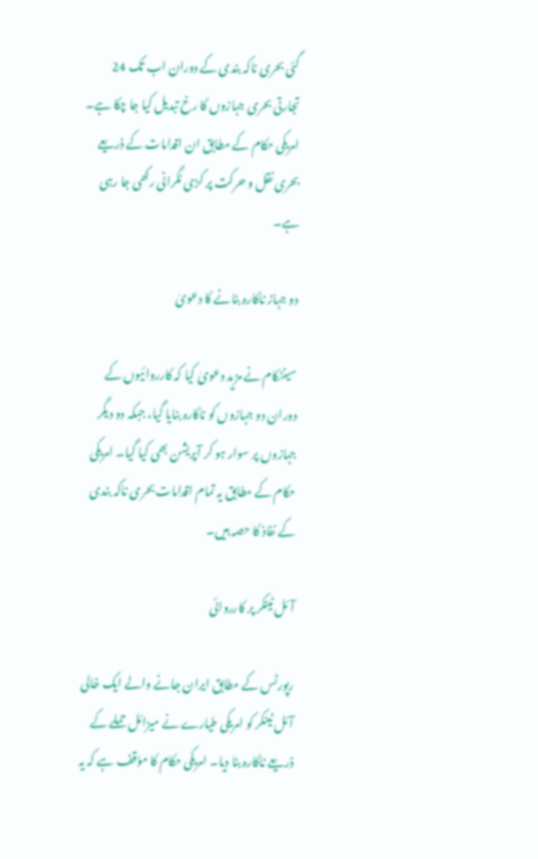گئی بحری ناکہ بندی کے دوران اب تک 24 تجارتی بحری جہازوں کا رخ تبدیل کیا جا چکا ہے۔ امریکی حکام کے مطابق ان اقدامات کے ذریعے بحری نقل و حرکت پر کڑی نگرانی رکھی جا رہی ہے۔

دو جہاز ناکارہ بنانے کا دعویٰ

سینٹکام نے مزید دعویٰ کیا کہ کارروائیوں کے دوران دو جہازوں کو ناکارہ بنایا گیا، جبکہ دو دیگر جہازوں پر سوار ہو کر آپریشن بھی کیا گیا۔ امریکی حکام کے مطابق یہ تمام اقدامات بحری ناکہ بندی کے نفاذ کا حصہ ہیں۔

آئل ٹینکر پر کارروائی

رپورٹس کے مطابق ایران جانے والے ایک خالی آئل ٹینکر کو امریکی طیارے نے میزائل حملے کے ذریعے ناکارہ بنا دیا۔ امریکی حکام کا مؤقف ہے کہ یہ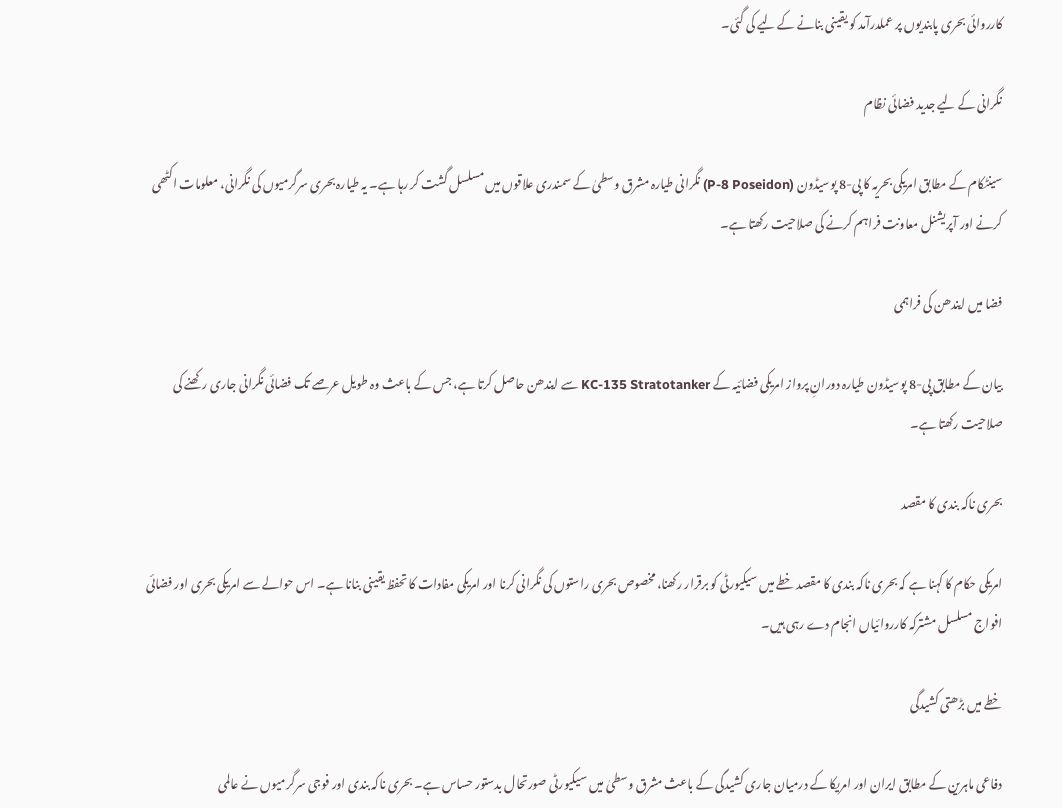کارروائی بحری پابندیوں پر عملدرآمد کو یقینی بنانے کے لیے کی گئی۔

نگرانی کے لیے جدید فضائی نظام

سینٹکام کے مطابق امریکی بحریہ کا پی-8 پوسیڈون (P-8 Poseidon) نگرانی طیارہ مشرق وسطیٰ کے سمندری علاقوں میں مسلسل گشت کر رہا ہے۔ یہ طیارہ بحری سرگرمیوں کی نگرانی، معلومات اکٹھی کرنے اور آپریشنل معاونت فراہم کرنے کی صلاحیت رکھتا ہے۔

فضا میں ایندھن کی فراہمی

بیان کے مطابق پی-8 پوسیڈون طیارہ دورانِ پرواز امریکی فضائیہ کے KC-135 Stratotanker سے ایندھن حاصل کرتا ہے، جس کے باعث وہ طویل عرصے تک فضائی نگرانی جاری رکھنے کی صلاحیت رکھتا ہے۔

بحری ناکہ بندی کا مقصد

امریکی حکام کا کہنا ہے کہ بحری ناکہ بندی کا مقصد خطے میں سیکیورٹی کو برقرار رکھنا، مخصوص بحری راستوں کی نگرانی کرنا اور امریکی مفادات کا تحفظ یقینی بنانا ہے۔ اس حوالے سے امریکی بحری اور فضائی افواج مسلسل مشترکہ کارروائیاں انجام دے رہی ہیں۔

خطے میں بڑھتی کشیدگی

دفاعی ماہرین کے مطابق ایران اور امریکا کے درمیان جاری کشیدگی کے باعث مشرق وسطیٰ میں سیکیورٹی صورتحال بدستور حساس ہے۔ بحری ناکہ بندی اور فوجی سرگرمیوں نے عالمی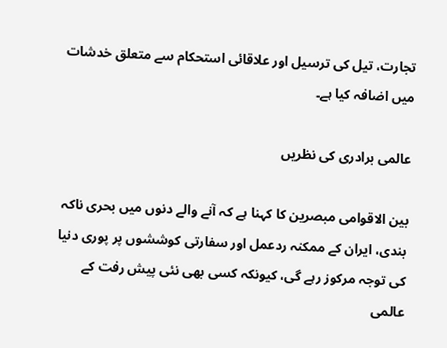تجارت، تیل کی ترسیل اور علاقائی استحکام سے متعلق خدشات میں اضافہ کیا ہے۔

عالمی برادری کی نظریں

بین الاقوامی مبصرین کا کہنا ہے کہ آنے والے دنوں میں بحری ناکہ بندی، ایران کے ممکنہ ردعمل اور سفارتی کوششوں پر پوری دنیا کی توجہ مرکوز رہے گی، کیونکہ کسی بھی نئی پیش رفت کے عالمی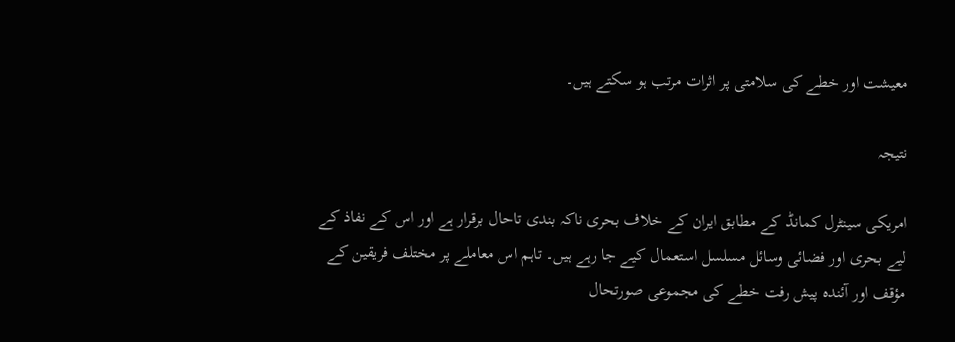معیشت اور خطے کی سلامتی پر اثرات مرتب ہو سکتے ہیں۔

نتیجہ

امریکی سینٹرل کمانڈ کے مطابق ایران کے خلاف بحری ناکہ بندی تاحال برقرار ہے اور اس کے نفاذ کے لیے بحری اور فضائی وسائل مسلسل استعمال کیے جا رہے ہیں۔ تاہم اس معاملے پر مختلف فریقین کے مؤقف اور آئندہ پیش رفت خطے کی مجموعی صورتحال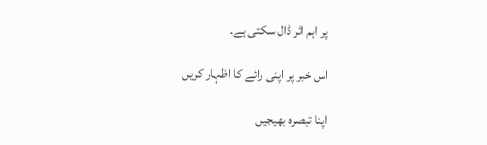پر اہم اثر ڈال سکتی ہے۔

اس خبر پر اپنی رائے کا اظہار کریں

اپنا تبصرہ بھیجیں